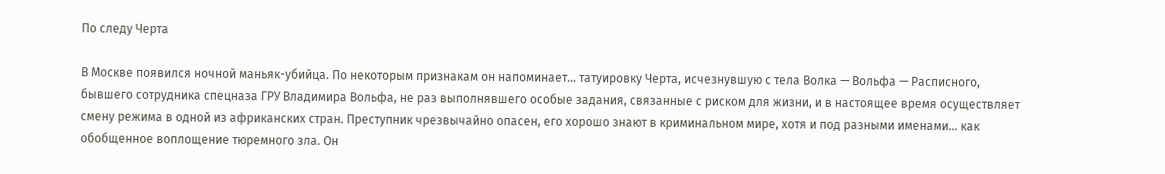По следу Черта

В Москве появился ночной маньяк-убийца. По некоторым признакам он напоминает… татуировку Черта, исчезнувшую с тела Волка — Вольфа — Расписного, бывшего сотрудника спецназа ГРУ Владимира Вольфа, не раз выполнявшего особые задания, связанные с риском для жизни, и в настоящее время осуществляет смену режима в одной из африканских стран. Преступник чрезвычайно опасен, его хорошо знают в криминальном мире, хотя и под разными именами… как обобщенное воплощение тюремного зла. Он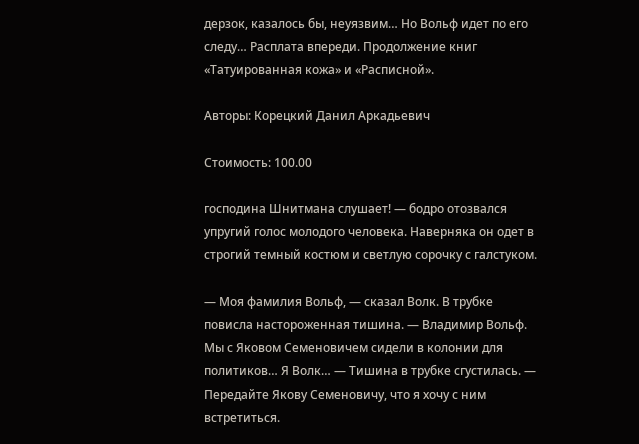дерзок, казалось бы, неуязвим… Но Вольф идет по его следу… Расплата впереди. Продолжение книг «Татуированная кожа» и «Расписной».

Авторы: Корецкий Данил Аркадьевич

Стоимость: 100.00

господина Шнитмана слушает! — бодро отозвался упругий голос молодого человека. Наверняка он одет в строгий темный костюм и светлую сорочку с галстуком.

— Моя фамилия Вольф, — сказал Волк. В трубке повисла настороженная тишина. — Владимир Вольф. Мы с Яковом Семеновичем сидели в колонии для политиков… Я Волк… — Тишина в трубке сгустилась. — Передайте Якову Семеновичу, что я хочу с ним встретиться.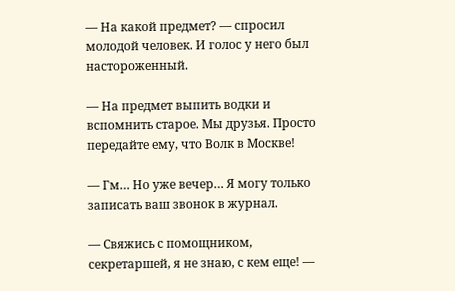— На какой предмет? — спросил молодой человек. И голос у него был настороженный.

— На предмет выпить водки и вспомнить старое. Мы друзья. Просто передайте ему, что Волк в Москве!

— Гм… Но уже вечер… Я могу только записать ваш звонок в журнал.

— Свяжись с помощником, секретаршей, я не знаю, с кем еще! —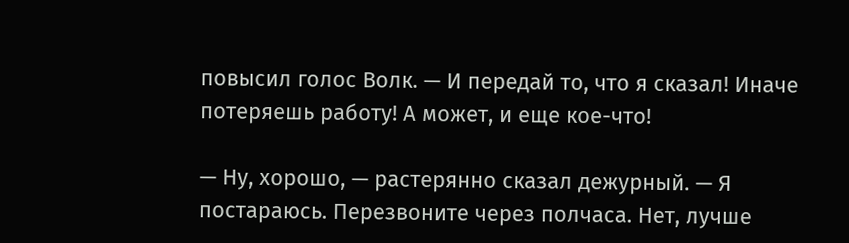повысил голос Волк. — И передай то, что я сказал! Иначе потеряешь работу! А может, и еще кое-что!

— Ну, хорошо, — растерянно сказал дежурный. — Я постараюсь. Перезвоните через полчаса. Нет, лучше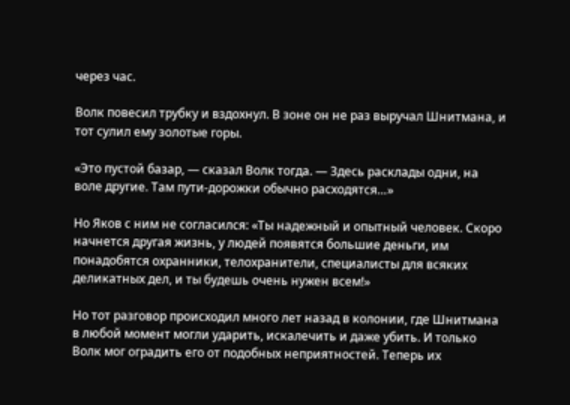через час.

Волк повесил трубку и вздохнул. В зоне он не раз выручал Шнитмана, и тот сулил ему золотые горы.

«Это пустой базар, — сказал Волк тогда. — Здесь расклады одни, на воле другие. Там пути-дорожки обычно расходятся…»

Но Яков с ним не согласился: «Ты надежный и опытный человек. Скоро начнется другая жизнь, у людей появятся большие деньги, им понадобятся охранники, телохранители, специалисты для всяких деликатных дел, и ты будешь очень нужен всем!»

Но тот разговор происходил много лет назад в колонии, где Шнитмана в любой момент могли ударить, искалечить и даже убить. И только Волк мог оградить его от подобных неприятностей. Теперь их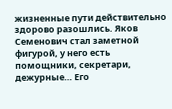жизненные пути действительно здорово разошлись. Яков Семенович стал заметной фигурой, у него есть помощники, секретари, дежурные… Его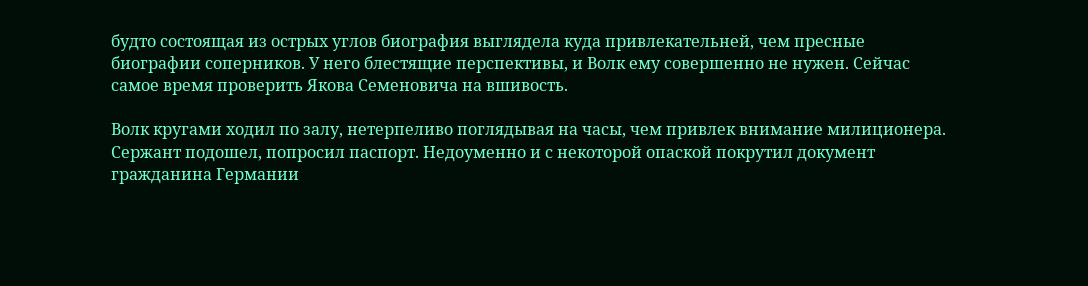будто состоящая из острых углов биография выглядела куда привлекательней, чем пресные биографии соперников. У него блестящие перспективы, и Волк ему совершенно не нужен. Сейчас самое время проверить Якова Семеновича на вшивость.

Волк кругами ходил по залу, нетерпеливо поглядывая на часы, чем привлек внимание милиционера. Сержант подошел, попросил паспорт. Недоуменно и с некоторой опаской покрутил документ гражданина Германии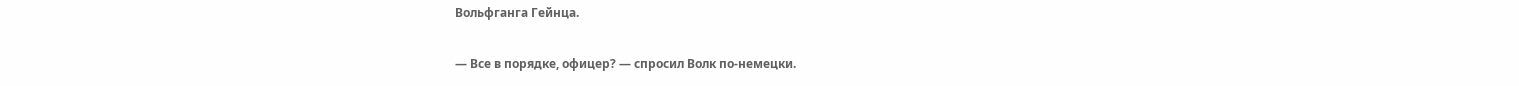Вольфганга Гейнца.

— Все в порядке, офицер? — спросил Волк по-немецки.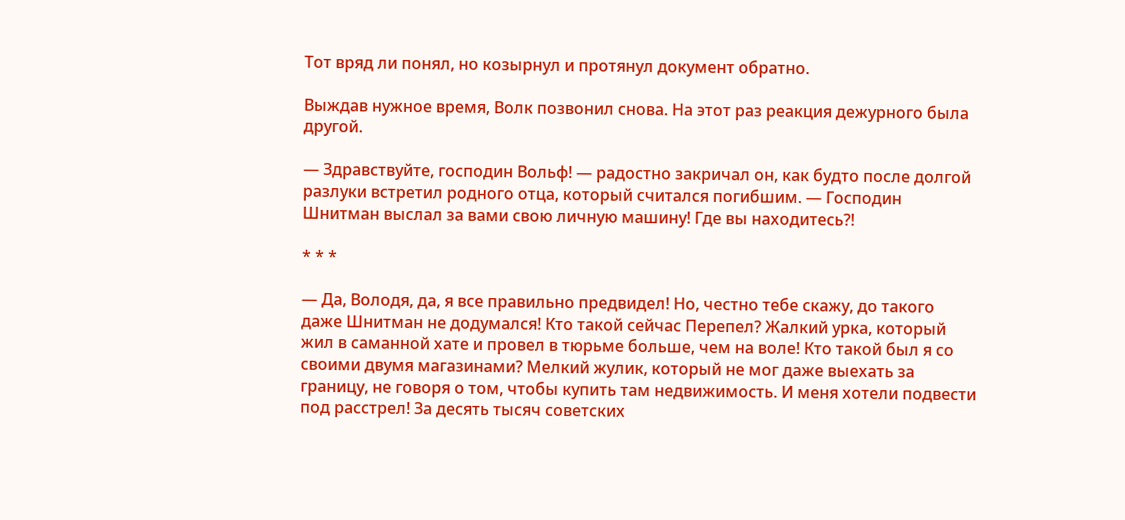Тот вряд ли понял, но козырнул и протянул документ обратно.

Выждав нужное время, Волк позвонил снова. На этот раз реакция дежурного была другой.

— Здравствуйте, господин Вольф! — радостно закричал он, как будто после долгой разлуки встретил родного отца, который считался погибшим. — Господин Шнитман выслал за вами свою личную машину! Где вы находитесь?!

* * *

— Да, Володя, да, я все правильно предвидел! Но, честно тебе скажу, до такого даже Шнитман не додумался! Кто такой сейчас Перепел? Жалкий урка, который жил в саманной хате и провел в тюрьме больше, чем на воле! Кто такой был я со своими двумя магазинами? Мелкий жулик, который не мог даже выехать за границу, не говоря о том, чтобы купить там недвижимость. И меня хотели подвести под расстрел! За десять тысяч советских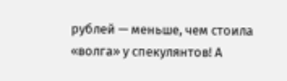рублей — меньше, чем стоила «волга» у спекулянтов! А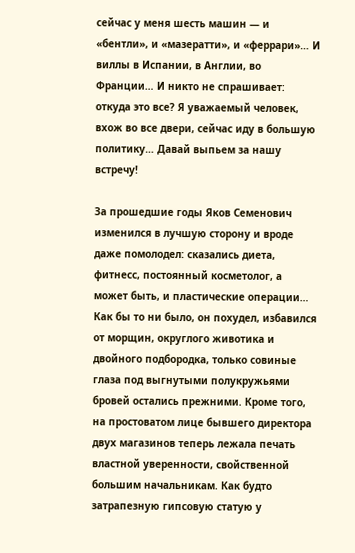сейчас у меня шесть машин — и «бентли», и «мазератти», и «феррари»… И виллы в Испании, в Англии, во Франции… И никто не спрашивает: откуда это все? Я уважаемый человек, вхож во все двери, сейчас иду в большую политику… Давай выпьем за нашу встречу!

За прошедшие годы Яков Семенович изменился в лучшую сторону и вроде даже помолодел: сказались диета, фитнесс, постоянный косметолог, а может быть, и пластические операции… Как бы то ни было, он похудел, избавился от морщин, округлого животика и двойного подбородка, только совиные глаза под выгнутыми полукружьями бровей остались прежними. Кроме того, на простоватом лице бывшего директора двух магазинов теперь лежала печать властной уверенности, свойственной большим начальникам. Как будто затрапезную гипсовую статую у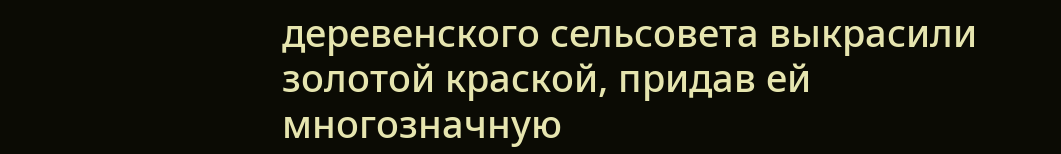деревенского сельсовета выкрасили золотой краской, придав ей многозначную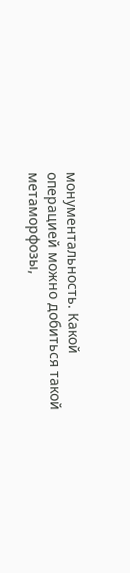монументальность. Какой операцией можно добиться такой метаморфозы,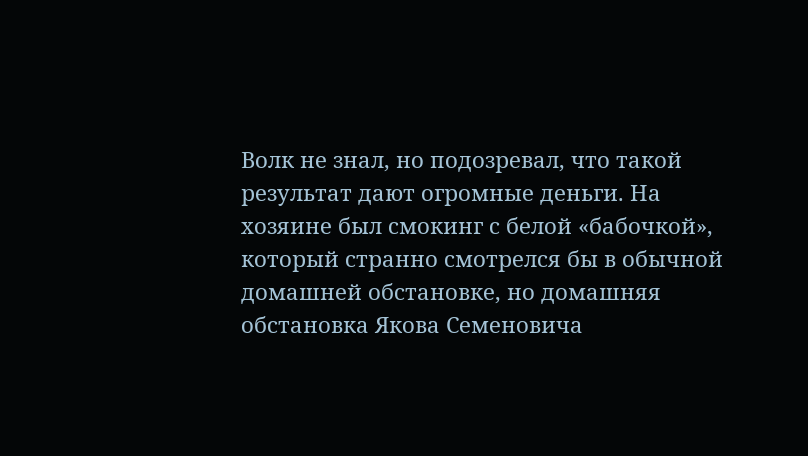Волк не знал, но подозревал, что такой результат дают огромные деньги. На хозяине был смокинг с белой «бабочкой», который странно смотрелся бы в обычной домашней обстановке, но домашняя обстановка Якова Семеновича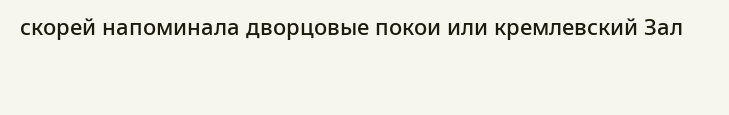скорей напоминала дворцовые покои или кремлевский Зал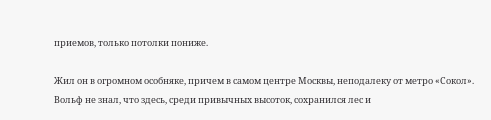приемов, только потолки пониже.

Жил он в огромном особняке, причем в самом центре Москвы, неподалеку от метро «Сокол». Вольф не знал, что здесь, среди привычных высоток, сохранился лес и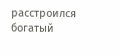расстроился богатый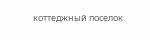коттеджный поселок.